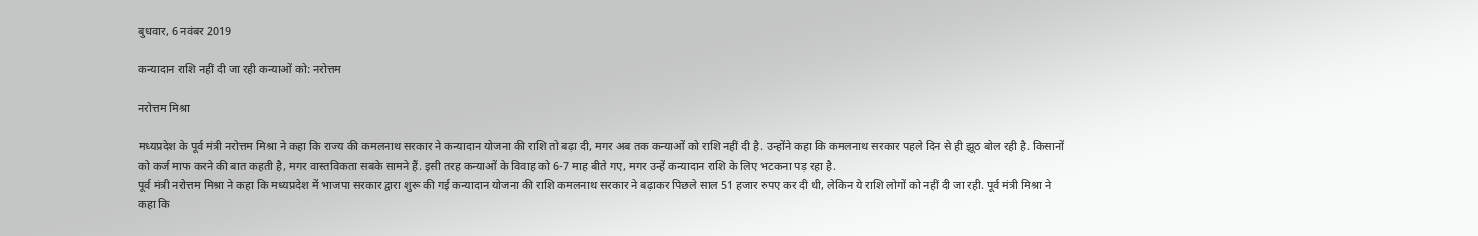बुधवार, 6 नवंबर 2019

कन्यादान राशि नहीं दी जा रही कन्याओं को: नरोत्तम

नरोत्तम मिश्रा

मध्यप्रदेश के पूर्व मंत्री नरोत्तम मिश्रा ने कहा कि राज्य की कमलनाथ सरकार ने कन्यादान योजना की राशि तो बढ़ा दी, मगर अब तक कन्याओं को राशि नहीं दी है. उन्होंने कहा कि कमलनाथ सरकार पहले दिन से ही झूठ बोल रही है. किसानों को कर्ज माफ करने की बात कहती है, मगर वास्तविकता सबके सामने हैं. इसी तरह कन्याओं के विवाह को 6-7 माह बीते गए, मगर उन्हें कन्यादान राशि के लिए भटकना पड़ रहा है.
पूर्व मंत्री नरोत्तम मिश्रा ने कहा कि मध्यप्रदेश में भाजपा सरकार द्वारा शुरू की गई कन्यादान योजना की राशि कमलनाथ सरकार ने बढ़ाकर पिछले साल 51 हजार रुपए कर दी थी, लेकिन ये राशि लोगों को नहीं दी जा रही. पूर्व मंत्री मिश्रा ने कहा कि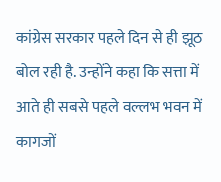कांग्रेस सरकार पहले दिन से ही झूठ बोल रही है. उन्होंने कहा कि सत्ता में आते ही सबसे पहले वल्लभ भवन में कागजों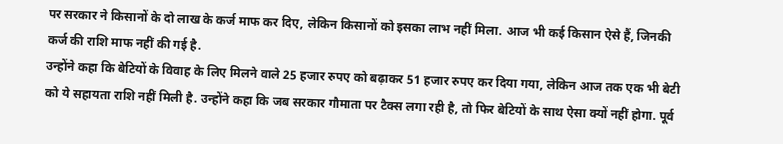पर सरकार ने किसानों के दो लाख के कर्ज माफ कर दिए, लेकिन किसानों को इसका लाभ नहीं मिला. आज भी कई किसान ऐसे हैं, जिनकी कर्ज की राशि माफ नहीं की गई है.
उन्होंने कहा कि बेटियों के विवाह के लिए मिलने वाले 25 हजार रुपए को बढ़ाकर 51 हजार रुपए कर दिया गया, लेकिन आज तक एक भी बेटी को ये सहायता राशि नहीं मिली है. उन्होंने कहा कि जब सरकार गौमाता पर टैक्स लगा रही है, तो फिर बेटियों के साथ ऐसा क्यों नहीं होगा. पूर्व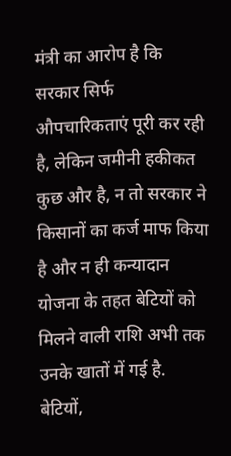मंत्री का आरोप है कि सरकार सिर्फ औपचारिकताएं पूरी कर रही है, लेकिन जमीनी हकीकत कुछ और है, न तो सरकार ने किसानों का कर्ज माफ किया है और न ही कन्यादान योजना के तहत बेटियों को मिलने वाली राशि अभी तक उनके खातों में गई है.
बेटियों,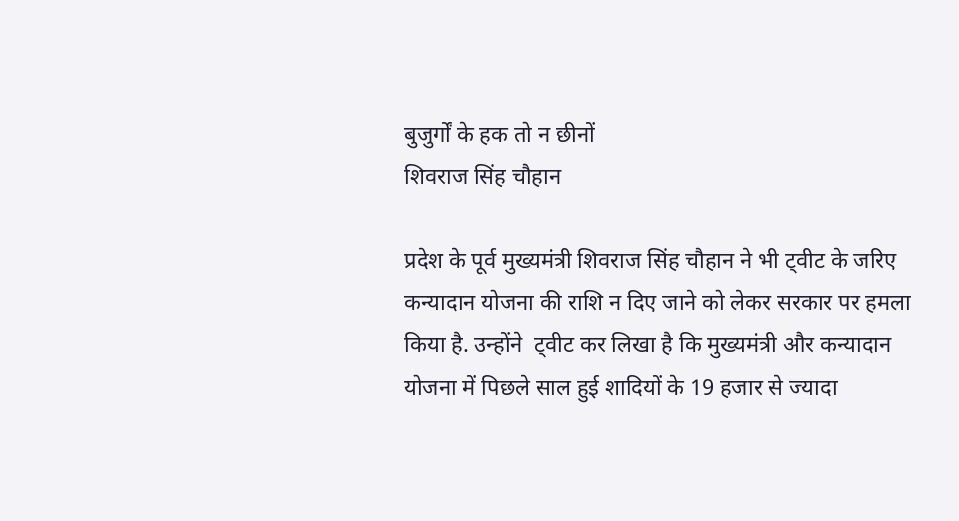बुजुर्गों के हक तो न छीनों
शिवराज सिंह चौहान

प्रदेश के पूर्व मुख्यमंत्री शिवराज सिंह चौहान ने भी ट्वीट के जरिए कन्यादान योजना की राशि न दिए जाने को लेकर सरकार पर हमला किया है. उन्होंने  ट्वीट कर लिखा है कि मुख्यमंत्री और कन्यादान योजना में पिछले साल हुई शादियों के 19 हजार से ज्यादा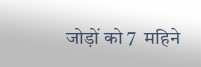जोड़ों को 7  महिने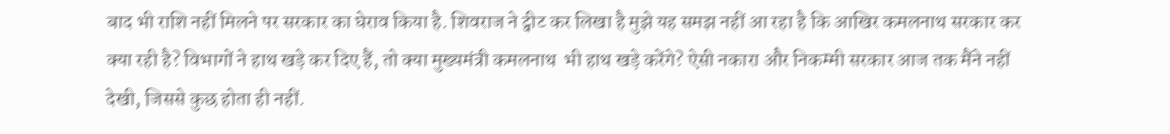बाद भी राशि नहीं मिलने पर सरकार का घेराव किया है. शिवराज ने ट्वीट कर लिखा है मुझे यह समझ नहीं आ रहा है कि आखिर कमलनाथ सरकार कर क्या रही है? विभागों ने हाथ खड़े कर दिए हैं, तो क्या मुख्यमंत्री कमलनाथ  भी हाथ खड़े करेंगे? ऐसी नकारा और निकम्मी सरकार आज तक मैंने नहीं देखी, जिससे कुछ होता ही नहीं.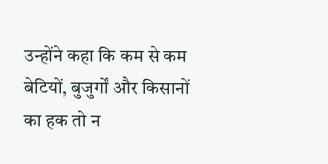उन्होंने कहा कि कम से कम बेटियों, बुजुर्गों और किसानों का हक तो न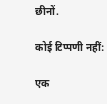छीनों.

कोई टिप्पणी नहीं:

एक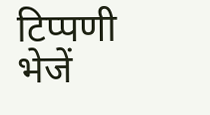टिप्पणी भेजें